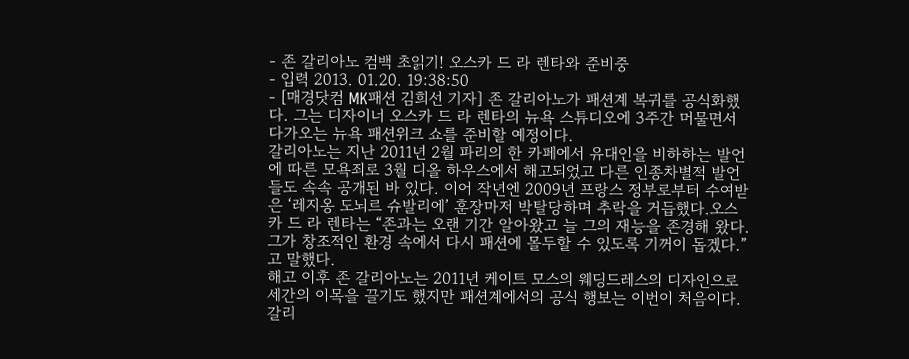- 존 갈리아노 컴백 초읽기! 오스카 드 라 렌타와 준비중
- 입력 2013. 01.20. 19:38:50
- [매경닷컴 MK패션 김희선 기자] 존 갈리아노가 패션계 복귀를 공식화했다. 그는 디자이너 오스카 드 라 렌타의 뉴욕 스튜디오에 3주간 머물면서 다가오는 뉴욕 패션위크 쇼를 준비할 예정이다.
갈리아노는 지난 2011년 2월 파리의 한 카페에서 유대인을 비하하는 발언에 따른 모욕죄로 3월 디올 하우스에서 해고되었고 다른 인종차별적 발언들도 속속 공개된 바 있다. 이어 작년엔 2009년 프랑스 정부로부터 수여받은 ‘레지옹 도뇌르 슈발리에’ 훈장마저 박탈당하며 추락을 거듭했다.오스카 드 라 렌타는 “존과는 오랜 기간 알아왔고 늘 그의 재능을 존경해 왔다. 그가 창조적인 환경 속에서 다시 패션에 몰두할 수 있도록 기꺼이 돕겠다.”고 말했다.
해고 이후 존 갈리아노는 2011년 케이트 모스의 웨딩드레스의 디자인으로 세간의 이목을 끌기도 했지만 패션계에서의 공식 행보는 이번이 처음이다.
갈리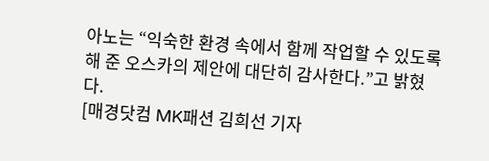아노는 “익숙한 환경 속에서 함께 작업할 수 있도록 해 준 오스카의 제안에 대단히 감사한다.”고 밝혔다.
[매경닷컴 MK패션 김희선 기자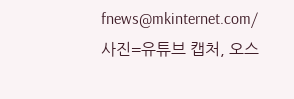fnews@mkinternet.com/사진=유튜브 캡처, 오스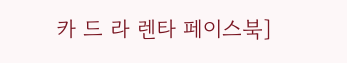카 드 라 렌타 페이스북]